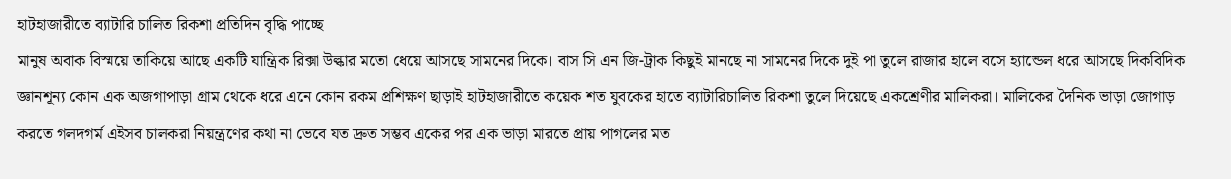হাটহাজারীতে ব্যাটারি চালিত রিকশা প্রতিদিন বৃদ্ধি পাচ্ছে
মানুষ অবাক বিস্ময়ে তাকিয়ে আছে একটি যান্ত্রিক রিক্সা উল্কার মতো ধেয়ে আসছে সামনের দিকে। বাস সি এন জি-ট্রাক কিছুই মানছে না সামনের দিকে দুই পা তুলে রাজার হালে বসে হ্যান্ডেল ধরে আসছে দিকবিদিক জ্ঞানশূন্য কোন এক অজগাপাড়া গ্রাম থেকে ধরে এনে কোন রকম প্রশিক্ষণ ছাড়াই হাটহাজারীতে কয়েক শত যুবকের হাতে ব্যাটারিচালিত রিকশা তুলে দিয়েছে একশ্রেণীর মালিকরা। মালিকের দৈনিক ভাড়া জোগাড় করতে গলদগর্ম এইসব চালকরা নিয়ন্ত্রণের কথা না ভেবে যত দ্রুত সম্ভব একের পর এক ভাড়া মারতে প্রায় পাগলের মত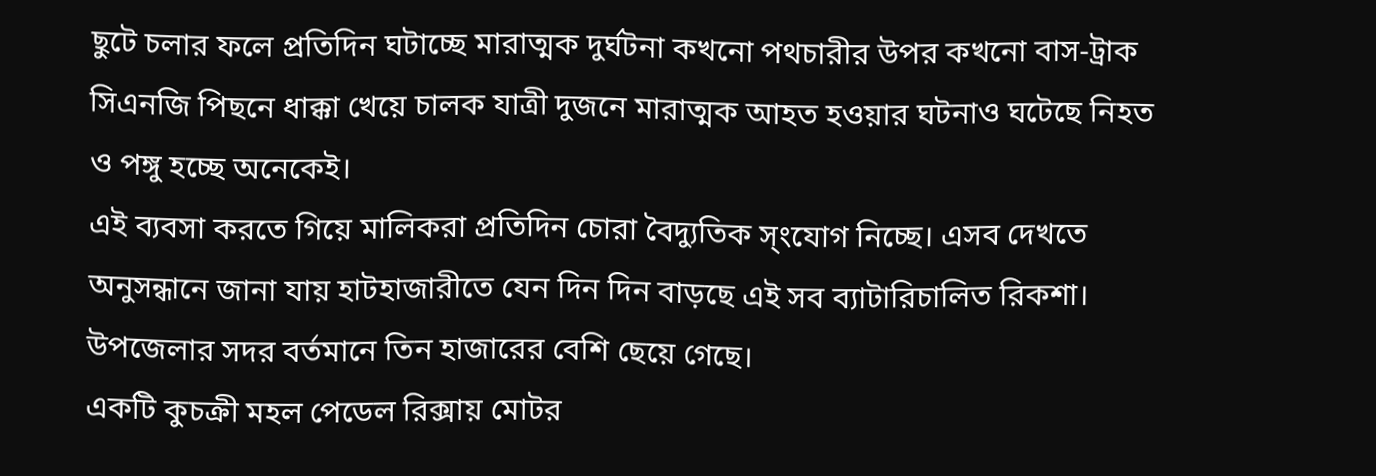ছুটে চলার ফলে প্রতিদিন ঘটাচ্ছে মারাত্মক দুর্ঘটনা কখনো পথচারীর উপর কখনো বাস-ট্রাক সিএনজি পিছনে ধাক্কা খেয়ে চালক যাত্রী দুজনে মারাত্মক আহত হওয়ার ঘটনাও ঘটেছে নিহত ও পঙ্গু হচ্ছে অনেকেই।
এই ব্যবসা করতে গিয়ে মালিকরা প্রতিদিন চোরা বৈদ্যুতিক স্ংযোগ নিচ্ছে। এসব দেখতে অনুসন্ধানে জানা যায় হাটহাজারীতে যেন দিন দিন বাড়ছে এই সব ব্যাটারিচালিত রিকশা। উপজেলার সদর বর্তমানে তিন হাজারের বেশি ছেয়ে গেছে।
একটি কুচক্রী মহল পেডেল রিক্সায় মোটর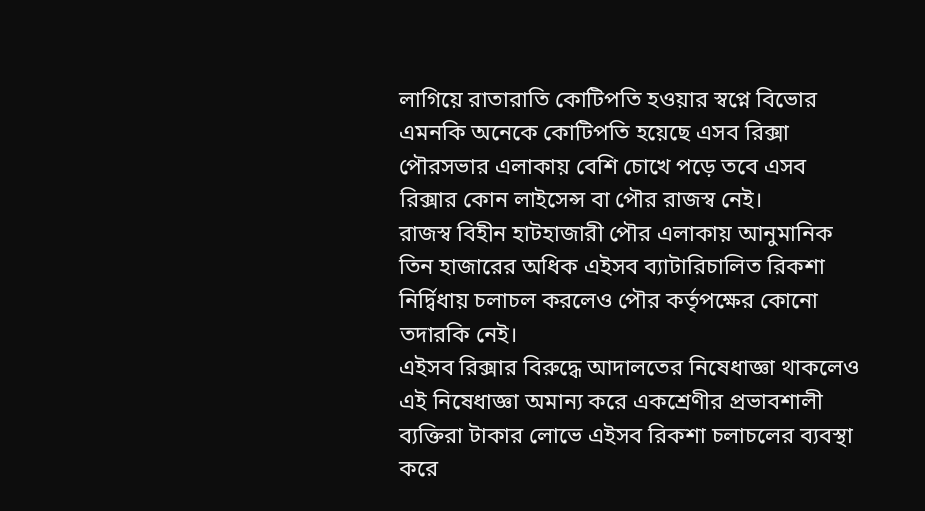লাগিয়ে রাতারাতি কোটিপতি হওয়ার স্বপ্নে বিভোর এমনকি অনেকে কোটিপতি হয়েছে এসব রিক্সা পৌরসভার এলাকায় বেশি চোখে পড়ে তবে এসব রিক্সার কোন লাইসেন্স বা পৌর রাজস্ব নেই।
রাজস্ব বিহীন হাটহাজারী পৌর এলাকায় আনুমানিক তিন হাজারের অধিক এইসব ব্যাটারিচালিত রিকশা নির্দ্বিধায় চলাচল করলেও পৌর কর্তৃপক্ষের কোনো তদারকি নেই।
এইসব রিক্সার বিরুদ্ধে আদালতের নিষেধাজ্ঞা থাকলেও এই নিষেধাজ্ঞা অমান্য করে একশ্রেণীর প্রভাবশালী ব্যক্তিরা টাকার লোভে এইসব রিকশা চলাচলের ব্যবস্থা করে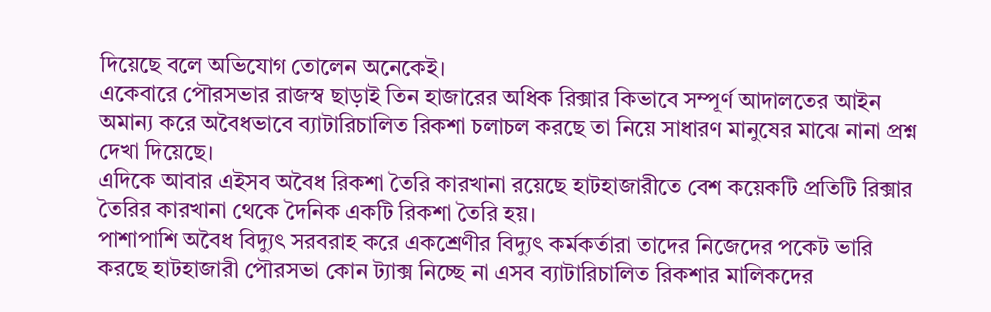দিয়েছে বলে অভিযোগ তোলেন অনেকেই।
একেবারে পৌরসভার রাজস্ব ছাড়াই তিন হাজারের অধিক রিক্সার কিভাবে সম্পূর্ণ আদালতের আইন অমান্য করে অবৈধভাবে ব্যাটারিচালিত রিকশা চলাচল করছে তা নিয়ে সাধারণ মানুষের মাঝে নানা প্রশ্ন দেখা দিয়েছে।
এদিকে আবার এইসব অবৈধ রিকশা তৈরি কারখানা রয়েছে হাটহাজারীতে বেশ কয়েকটি প্রতিটি রিক্সার তৈরির কারখানা থেকে দৈনিক একটি রিকশা তৈরি হয়।
পাশাপাশি অবৈধ বিদ্যুৎ সরবরাহ করে একশ্রেণীর বিদ্যুৎ কর্মকর্তারা তাদের নিজেদের পকেট ভারি করছে হাটহাজারী পৌরসভা কোন ট্যাক্স নিচ্ছে না এসব ব্যাটারিচালিত রিকশার মালিকদের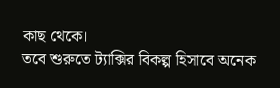কাছ থেকে।
তবে শুরুতে ট্যাক্সির বিকল্প হিসাবে অনেক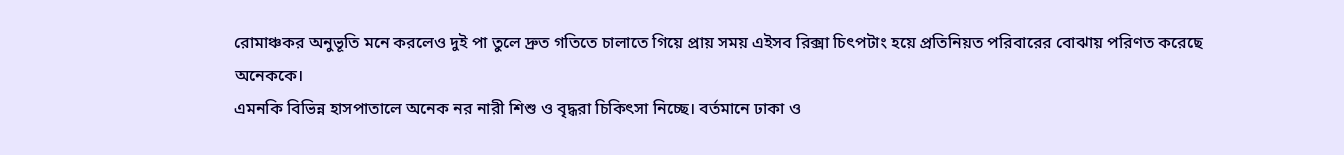রোমাঞ্চকর অনুভূতি মনে করলেও দুই পা তুলে দ্রুত গতিতে চালাতে গিয়ে প্রায় সময় এইসব রিক্সা চিৎপটাং হয়ে প্রতিনিয়ত পরিবারের বোঝায় পরিণত করেছে অনেককে।
এমনকি বিভিন্ন হাসপাতালে অনেক নর নারী শিশু ও বৃদ্ধরা চিকিৎসা নিচ্ছে। বর্তমানে ঢাকা ও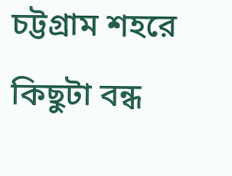চট্টগ্রাম শহরে কিছুটা বন্ধ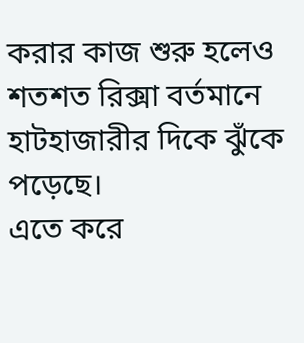করার কাজ শুরু হলেও শতশত রিক্সা বর্তমানে হাটহাজারীর দিকে ঝুঁকে পড়েছে।
এতে করে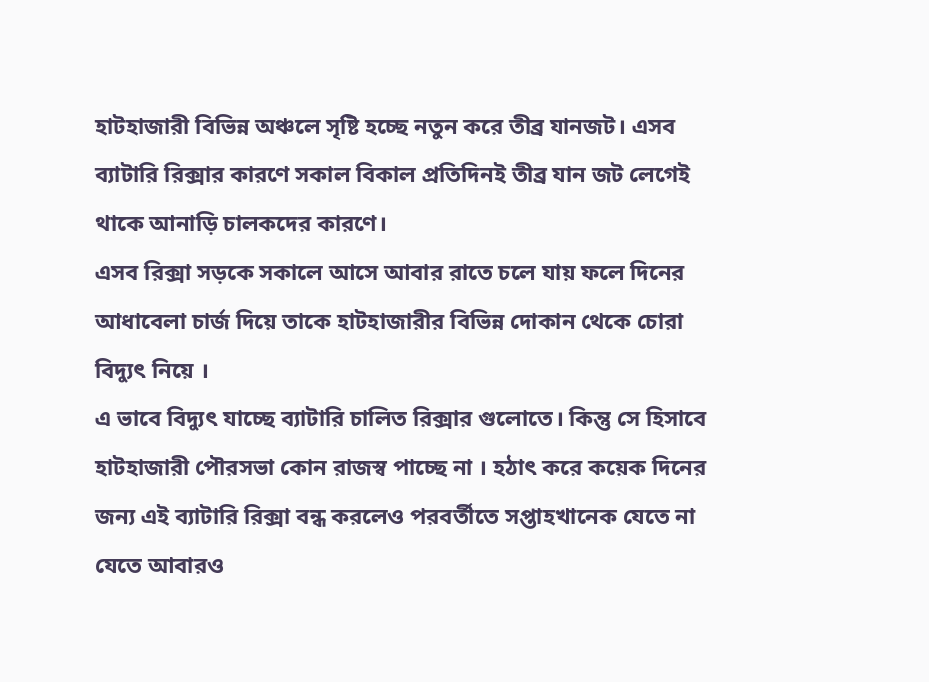হাটহাজারী বিভিন্ন অঞ্চলে সৃষ্টি হচ্ছে নতুন করে তীব্র যানজট। এসব ব্যাটারি রিক্সার কারণে সকাল বিকাল প্রতিদিনই তীব্র যান জট লেগেই থাকে আনাড়ি চালকদের কারণে।
এসব রিক্সা সড়কে সকালে আসে আবার রাতে চলে যায় ফলে দিনের আধাবেলা চার্জ দিয়ে তাকে হাটহাজারীর বিভিন্ন দোকান থেকে চোরা বিদ্যুৎ নিয়ে ।
এ ভাবে বিদ্যুৎ যাচ্ছে ব্যাটারি চালিত রিক্সার গুলোতে। কিন্তু সে হিসাবে হাটহাজারী পৌরসভা কোন রাজস্ব পাচ্ছে না । হঠাৎ করে কয়েক দিনের জন্য এই ব্যাটারি রিক্সা বন্ধ করলেও পরবর্তীতে সপ্তাহখানেক যেতে না যেতে আবারও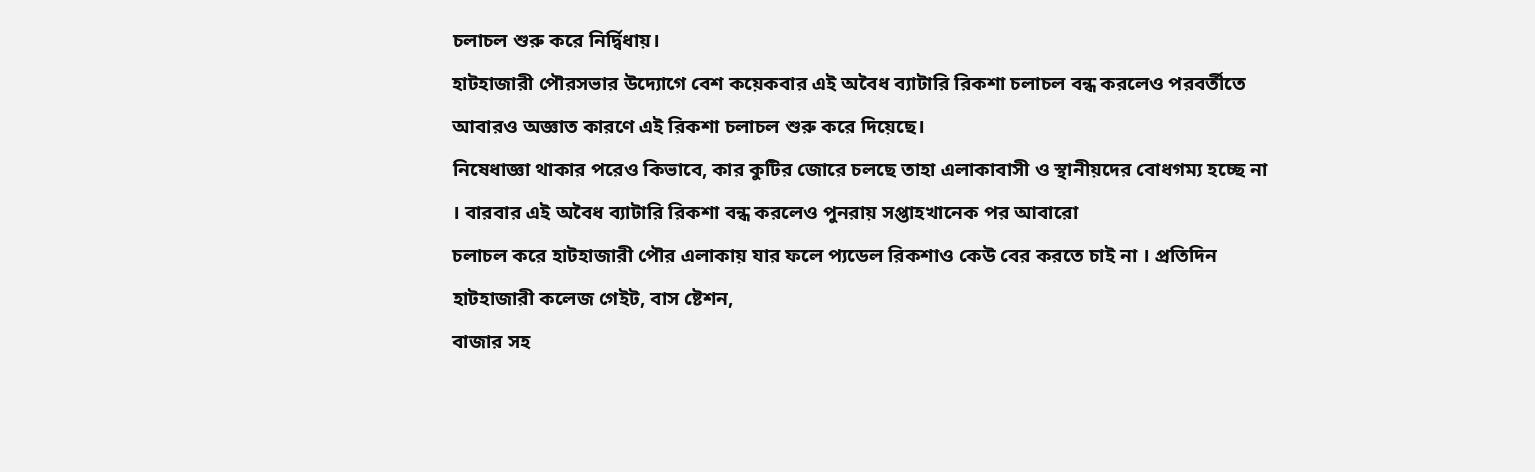চলাচল শুরু করে নির্দ্বিধায়।
হাটহাজারী পৌরসভার উদ্যোগে বেশ কয়েকবার এই অবৈধ ব্যাটারি রিকশা চলাচল বন্ধ করলেও পরবর্তীতে আবারও অজ্ঞাত কারণে এই রিকশা চলাচল শুরু করে দিয়েছে।
নিষেধাজ্ঞা থাকার পরেও কিভাবে, কার কুটির জোরে চলছে তাহা এলাকাবাসী ও স্থানীয়দের বোধগম্য হচ্ছে না । বারবার এই অবৈধ ব্যাটারি রিকশা বন্ধ করলেও পুনরায় সপ্তাহখানেক পর আবারো
চলাচল করে হাটহাজারী পৌর এলাকায় যার ফলে প্যডেল রিকশাও কেউ বের করতে চাই না । প্রতিদিন হাটহাজারী কলেজ গেইট, বাস ষ্টেশন,
বাজার সহ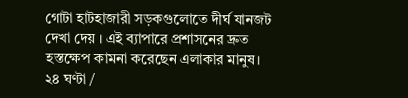গোটা হাটহাজারী সড়কগুলোতে দীর্ঘ যানজট দেখা দেয় । এই ব্যাপারে প্রশাসনের দ্রুত হস্তক্ষেপ কামনা করেছেন এলাকার মানুষ।
২৪ ঘণ্টা /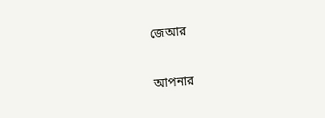জেআর


আপনার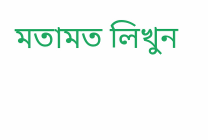মতামত লিখুন